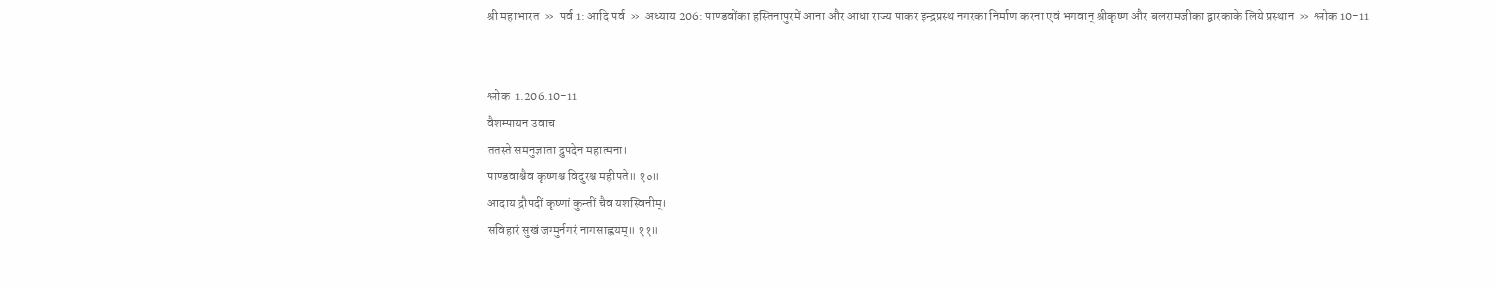श्री महाभारत  »  पर्व 1: आदि पर्व  »  अध्याय 206: पाण्डवोंका हस्तिनापुरमें आना और आधा राज्य पाकर इन्द्रप्रस्थ नगरका निर्माण करना एवं भगवान् श्रीकृष्ण और बलरामजीका द्वारकाके लिये प्रस्थान  »  श्लोक 10-11


श्लोक  1.206.10-11
वैशम्पायन उवाच
ततस्ते समनुज्ञाता द्रुपदेन महात्मना।
पाण्डवाश्चैव कृष्णश्च विदुरश्च महीपते॥ १०॥
आदाय द्रौपदीं कृष्णां कुन्तीं चैव यशस्विनीम्।
सविहारं सुखं जग्मुर्नगरं नागसाह्वयम्॥ ११॥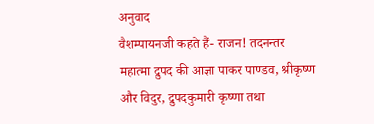अनुवाद
वैशम्पायनजी कहते हैं- राजन! तदनन्तर महात्मा द्रुपद की आज्ञा पाकर पाण्डव, श्रीकृष्ण और विदुर, द्रुपदकुमारी कृष्णा तथा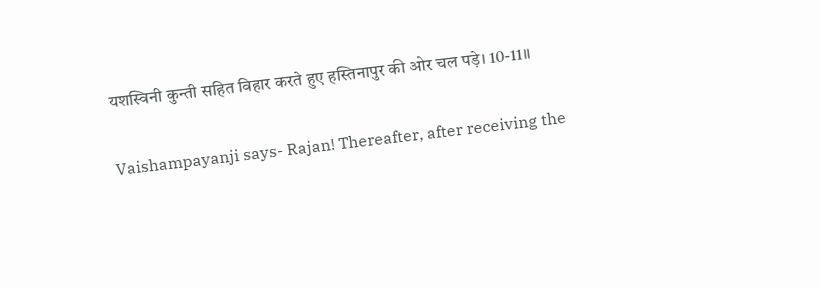यशस्विनी कुन्ती सहित विहार करते हुए हस्तिनापुर की ओर चल पड़े। 10-11॥

Vaishampayanji says- Rajan! Thereafter, after receiving the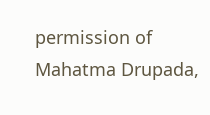permission of Mahatma Drupada,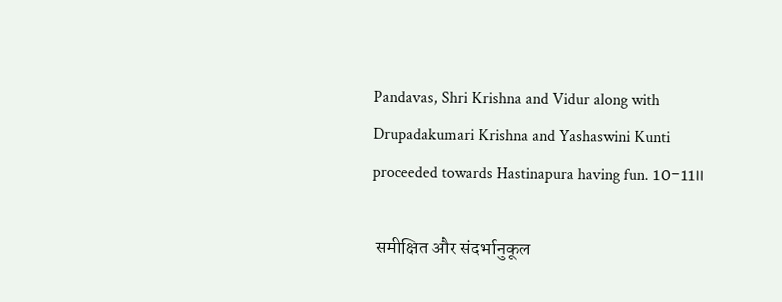Pandavas, Shri Krishna and Vidur along with Drupadakumari Krishna and Yashaswini Kunti proceeded towards Hastinapura having fun. 10-11॥

 समीक्षित और संदर्भानुकूल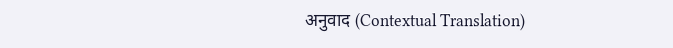अनुवाद (Contextual Translation)